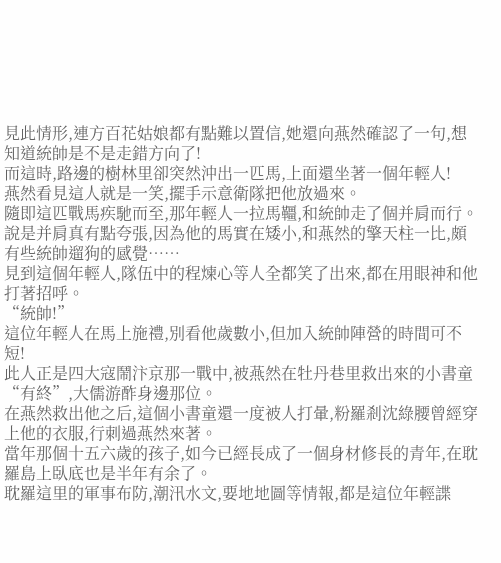見此情形,連方百花姑娘都有點難以置信,她還向燕然確認了一句,想知道統帥是不是走錯方向了!
而這時,路邊的樹林里卻突然沖出一匹馬,上面還坐著一個年輕人!
燕然看見這人就是一笑,擺手示意衛隊把他放過來。
隨即這匹戰馬疾馳而至,那年輕人一拉馬韁,和統帥走了個并肩而行。
說是并肩真有點夸張,因為他的馬實在矮小,和燕然的擎天柱一比,頗有些統帥遛狗的感覺……
見到這個年輕人,隊伍中的程煉心等人全都笑了出來,都在用眼神和他打著招呼。
“統帥!”
這位年輕人在馬上施禮,別看他歲數小,但加入統帥陣營的時間可不短!
此人正是四大寇鬧汴京那一戰中,被燕然在牡丹巷里救出來的小書童“有終”,大儒游酢身邊那位。
在燕然救出他之后,這個小書童還一度被人打暈,粉羅剎沈綠腰曾經穿上他的衣服,行刺過燕然來著。
當年那個十五六歲的孩子,如今已經長成了一個身材修長的青年,在耽羅島上臥底也是半年有余了。
耽羅這里的軍事布防,潮汛水文,要地地圖等情報,都是這位年輕諜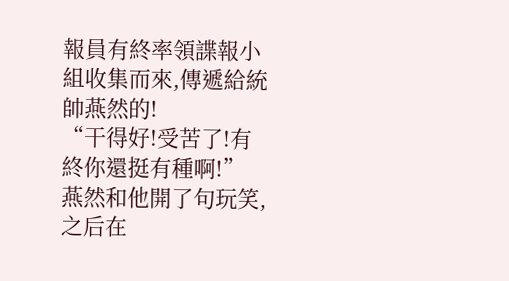報員有終率領諜報小組收集而來,傳遞給統帥燕然的!
“干得好!受苦了!有終你還挺有種啊!”
燕然和他開了句玩笑,之后在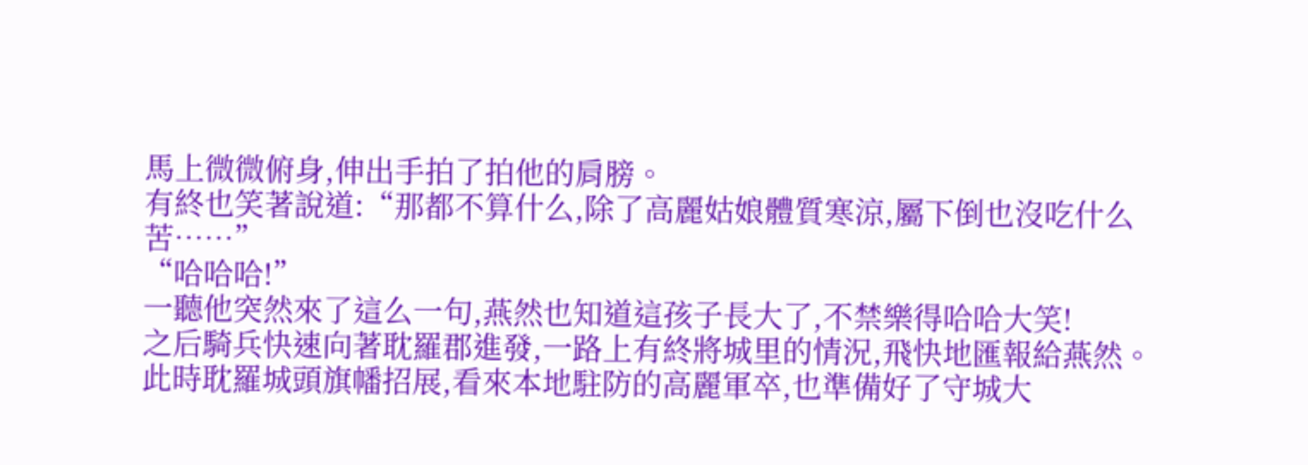馬上微微俯身,伸出手拍了拍他的肩膀。
有終也笑著說道:“那都不算什么,除了高麗姑娘體質寒涼,屬下倒也沒吃什么苦……”
“哈哈哈!”
一聽他突然來了這么一句,燕然也知道這孩子長大了,不禁樂得哈哈大笑!
之后騎兵快速向著耽羅郡進發,一路上有終將城里的情況,飛快地匯報給燕然。
此時耽羅城頭旗幡招展,看來本地駐防的高麗軍卒,也準備好了守城大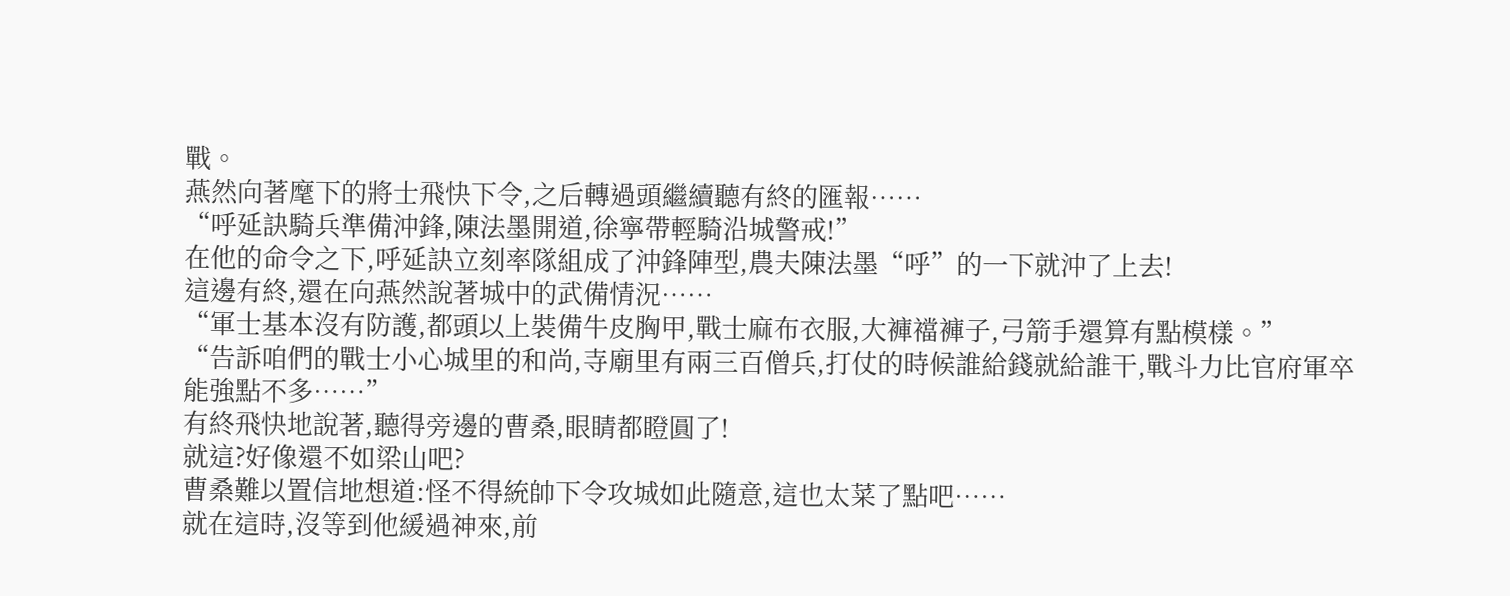戰。
燕然向著麾下的將士飛快下令,之后轉過頭繼續聽有終的匯報……
“呼延訣騎兵準備沖鋒,陳法墨開道,徐寧帶輕騎沿城警戒!”
在他的命令之下,呼延訣立刻率隊組成了沖鋒陣型,農夫陳法墨“呼”的一下就沖了上去!
這邊有終,還在向燕然說著城中的武備情況……
“軍士基本沒有防護,都頭以上裝備牛皮胸甲,戰士麻布衣服,大褲襠褲子,弓箭手還算有點模樣。”
“告訴咱們的戰士小心城里的和尚,寺廟里有兩三百僧兵,打仗的時候誰給錢就給誰干,戰斗力比官府軍卒能強點不多……”
有終飛快地說著,聽得旁邊的曹桑,眼睛都瞪圓了!
就這?好像還不如梁山吧?
曹桑難以置信地想道:怪不得統帥下令攻城如此隨意,這也太菜了點吧……
就在這時,沒等到他緩過神來,前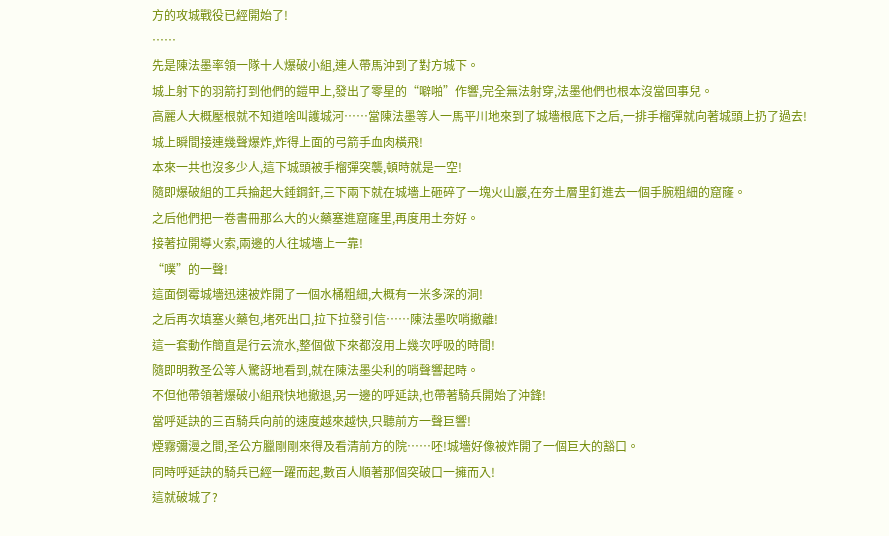方的攻城戰役已經開始了!
……
先是陳法墨率領一隊十人爆破小組,連人帶馬沖到了對方城下。
城上射下的羽箭打到他們的鎧甲上,發出了零星的“噼啪”作響,完全無法射穿,法墨他們也根本沒當回事兒。
高麗人大概壓根就不知道啥叫護城河……當陳法墨等人一馬平川地來到了城墻根底下之后,一排手榴彈就向著城頭上扔了過去!
城上瞬間接連幾聲爆炸,炸得上面的弓箭手血肉橫飛!
本來一共也沒多少人,這下城頭被手榴彈突襲,頓時就是一空!
隨即爆破組的工兵掄起大錘鋼釬,三下兩下就在城墻上砸碎了一塊火山巖,在夯土層里釘進去一個手腕粗細的窟窿。
之后他們把一卷書冊那么大的火藥塞進窟窿里,再度用土夯好。
接著拉開導火索,兩邊的人往城墻上一靠!
“噗”的一聲!
這面倒霉城墻迅速被炸開了一個水桶粗細,大概有一米多深的洞!
之后再次填塞火藥包,堵死出口,拉下拉發引信……陳法墨吹哨撤離!
這一套動作簡直是行云流水,整個做下來都沒用上幾次呼吸的時間!
隨即明教圣公等人驚訝地看到,就在陳法墨尖利的哨聲響起時。
不但他帶領著爆破小組飛快地撤退,另一邊的呼延訣,也帶著騎兵開始了沖鋒!
當呼延訣的三百騎兵向前的速度越來越快,只聽前方一聲巨響!
煙霧彌漫之間,圣公方臘剛剛來得及看清前方的院……呸!城墻好像被炸開了一個巨大的豁口。
同時呼延訣的騎兵已經一躍而起,數百人順著那個突破口一擁而入!
這就破城了?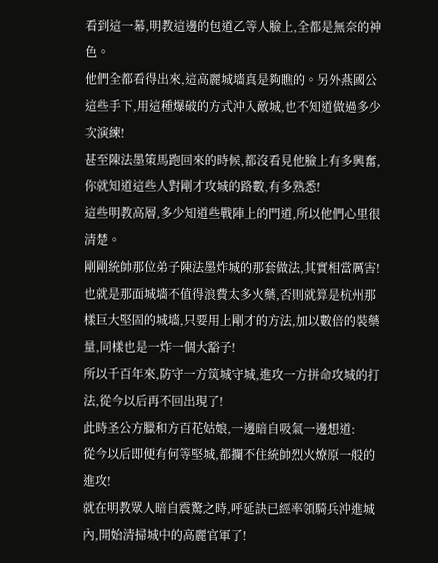看到這一幕,明教這邊的包道乙等人臉上,全都是無奈的神色。
他們全都看得出來,這高麗城墻真是夠瞧的。另外燕國公這些手下,用這種爆破的方式沖入敵城,也不知道做過多少次演練!
甚至陳法墨策馬跑回來的時候,都沒看見他臉上有多興奮,你就知道這些人對剛才攻城的路數,有多熟悉!
這些明教高層,多少知道些戰陣上的門道,所以他們心里很清楚。
剛剛統帥那位弟子陳法墨炸城的那套做法,其實相當厲害!
也就是那面城墻不值得浪費太多火藥,否則就算是杭州那樣巨大堅固的城墻,只要用上剛才的方法,加以數倍的裝藥量,同樣也是一炸一個大豁子!
所以千百年來,防守一方筑城守城,進攻一方拼命攻城的打法,從今以后再不回出現了!
此時圣公方臘和方百花姑娘,一邊暗自吸氣一邊想道:
從今以后即便有何等堅城,都攔不住統帥烈火燎原一般的進攻!
就在明教眾人暗自震驚之時,呼延訣已經率領騎兵沖進城內,開始清掃城中的高麗官軍了!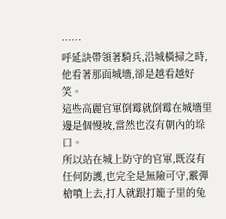……
呼延訣帶領著騎兵,沿城橫掃之時,他看著那面城墻,卻是越看越好笑。
這些高麗官軍倒霉就倒霉在城墻里邊是個慢坡,當然也沒有朝內的垛口。
所以站在城上防守的官軍,既沒有任何防護,也完全是無險可守,霰彈槍噴上去,打人就跟打籠子里的兔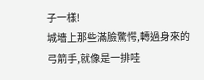子一樣!
城墻上那些滿臉驚愕,轉過身來的弓箭手,就像是一排哇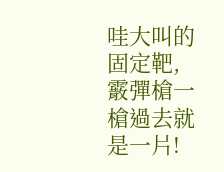哇大叫的固定靶,霰彈槍一槍過去就是一片!